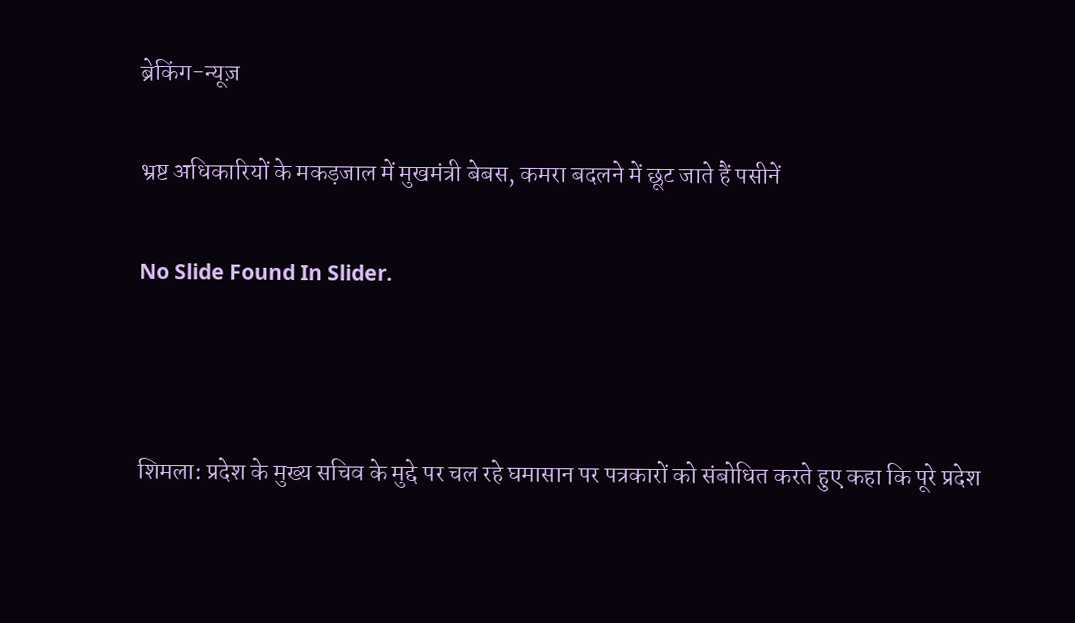ब्रेकिंग-न्यूज़

भ्रष्ट अधिकारियों के मकड़जाल में मुखमंत्री बेबस, कमरा बदलने में छूट जाते हैं पसीनें

No Slide Found In Slider.



शिमला: प्रदेश के मुख्य सचिव के मुद्दे पर चल रहे घमासान पर पत्रकारों को संबोधित करते हुए कहा कि पूरे प्रदेश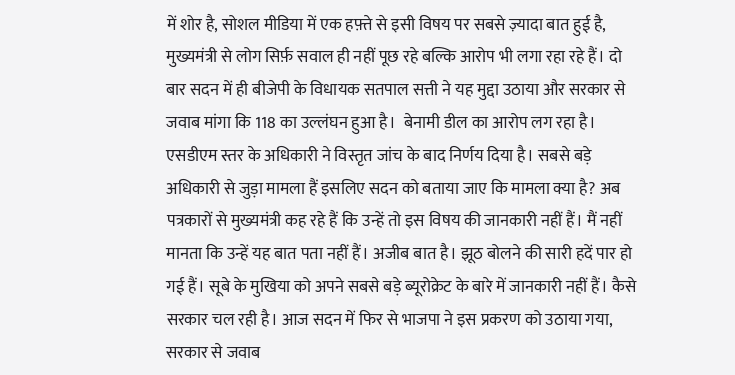में शोर है, सोशल मीडिया में एक हफ़्ते से इसी विषय पर सबसे ज़्यादा बात हुई है, मुख्यमंत्री से लोग सिर्फ़ सवाल ही नहीं पूछ रहे बल्कि आरोप भी लगा रहा रहे हैं। दो बार सदन में ही बीजेपी के विधायक सतपाल सत्ती ने यह मुद्दा उठाया और सरकार से जवाब मांगा कि 118 का उल्लंघन हुआ है।  बेनामी डील का आरोप लग रहा है। एसडीएम स्तर के अधिकारी ने विस्तृत जांच के बाद निर्णय दिया है। सबसे बड़े अधिकारी से जुड़ा मामला हैं इसलिए सदन को बताया जाए कि मामला क्या है? अब पत्रकारों से मुख्यमंत्री कह रहे हैं कि उन्हें तो इस विषय की जानकारी नहीं हैं। मैं नहीं मानता कि उन्हें यह बात पता नहीं हैं। अजीब बात है। झूठ बोलने की सारी हदें पार हो गई हैं। सूबे के मुखिया को अपने सबसे बड़े ब्यूरोक्रेट के बारे में जानकारी नहीं हैं। कैसे सरकार चल रही है। आज सदन में फिर से भाजपा ने इस प्रकरण को उठाया गया, सरकार से जवाब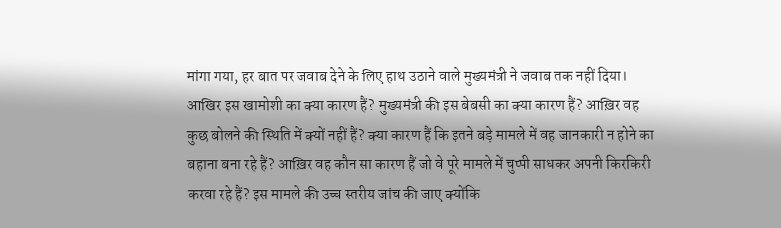मांगा गया, हर बात पर जवाब देने के लिए हाथ उठाने वाले मुख्यमंत्री ने जवाब तक नहीं दिया। आखिर इस खामोशी का क्या कारण हैं? मुख्यमंत्री की इस बेबसी का क्या कारण हैं? आख़िर वह कुछ बोलने की स्थिति में क्यों नहीं हैं? क्या कारण हैं कि इतने बड़े मामले में वह जानकारी न होने का बहाना बना रहे हैं? आख़िर वह कौन सा कारण हैं जो वे पूरे मामले में चुप्पी साधकर अपनी किरकिरी करवा रहे हैं? इस मामले की उच्च स्तरीय जांच की जाए क्योंकि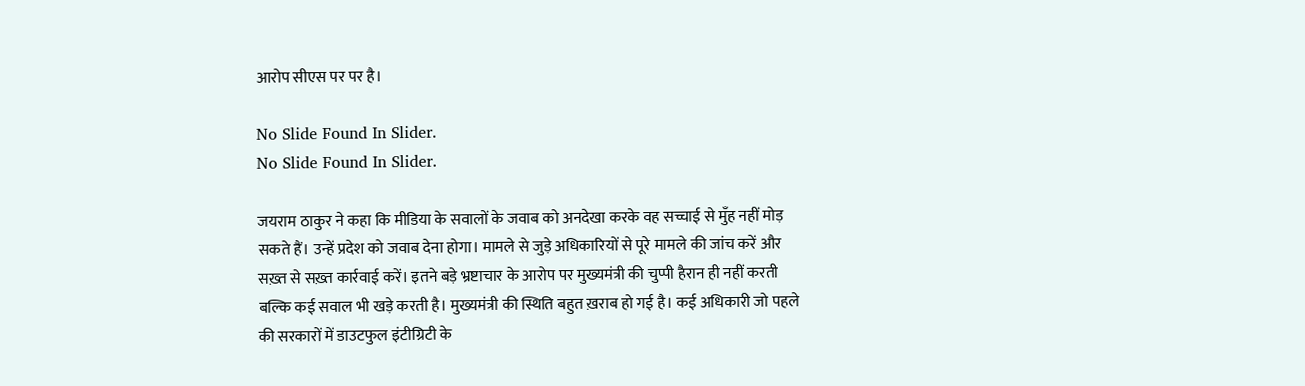आरोप सीएस पर पर है।

No Slide Found In Slider.
No Slide Found In Slider.

जयराम ठाकुर ने कहा कि मीडिया के सवालों के जवाब को अनदेखा करके वह सच्चाई से मुँह नहीं मोड़ सकते हैं। उन्हें प्रदेश को जवाब देना होगा। मामले से जुड़े अधिकारियों से पूरे मामले की जांच करें और सख़्त से सख़्त कार्रवाई करें। इतने बड़े भ्रष्टाचार के आरोप पर मुख्यमंत्री की चुप्पी हैरान ही नहीं करती बल्कि कई सवाल भी खड़े करती है। मुख्यमंत्री की स्थिति बहुत ख़राब हो गई है। कई अधिकारी जो पहले की सरकारों में डाउटफुल इंटीग्रिटी के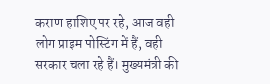कराण हाशिए पर रहे, आज वही लोग प्राइम पोस्टिंग में हैं, वही सरकार चला रहे हैं। मुख्यमंत्री की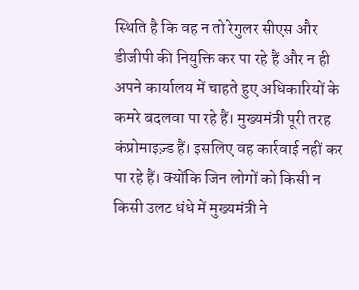स्थिति है कि वह न तो रेगुलर सीएस और डीजीपी की नियुक्ति कर पा रहे हैं और न ही अपने कार्यालय में चाहते हुए अधिकारियों के कमरे बदलवा पा रहे हैं। मुख्यमंत्री पूरी तरह कंप्रोमाइज़्ड हैं। इसलिए वह कार्रवाई नहीं कर पा रहे हैं। क्योंकि जिन लोगों को किसी न किसी उलट धंधे में मुख्यमंत्री ने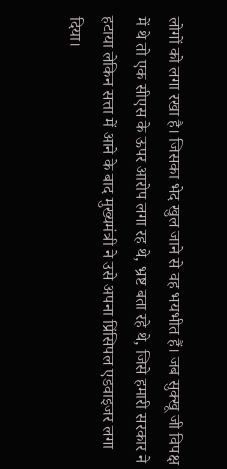लोगों को लगा रखा है। जिसका भेद खुल जाने से वह भयभीत हैं। जब सुक्खू जी विपक्ष में थे तो एक सीएस के ऊपर आरोप लगा रह थे, भ्रष्ट बता रहे थे, जिसे हमारी सरकार ने हटाया लेकिन सत्ता में आने के बाद मुख्यमंत्री ने उसे अपना प्रिंसिपल एडवाइजर लगा दिया।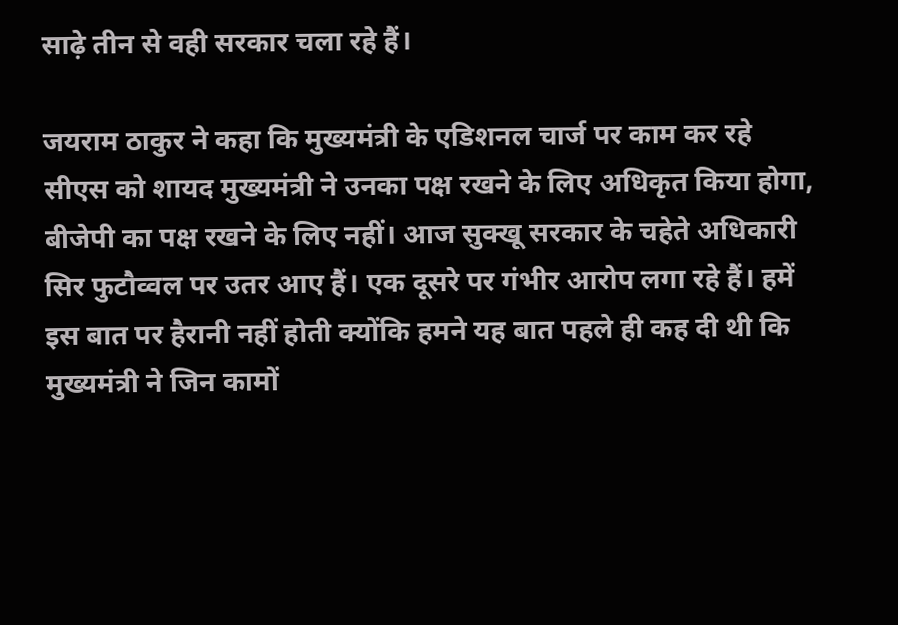साढ़े तीन से वही सरकार चला रहे हैं।

जयराम ठाकुर ने कहा कि मुख्यमंत्री के एडिशनल चार्ज पर काम कर रहे सीएस को शायद मुख्यमंत्री ने उनका पक्ष रखने के लिए अधिकृत किया होगा, बीजेपी का पक्ष रखने के लिए नहीं। आज सुक्खू सरकार के चहेते अधिकारी सिर फुटौव्वल पर उतर आए हैं। एक दूसरे पर गंभीर आरोप लगा रहे हैं। हमें इस बात पर हैरानी नहीं होती क्योंकि हमने यह बात पहले ही कह दी थी कि मुख्यमंत्री ने जिन कामों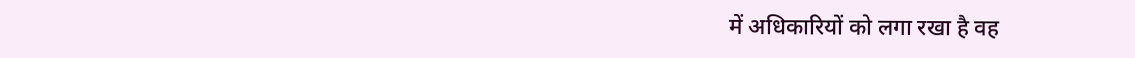में अधिकारियों को लगा रखा है वह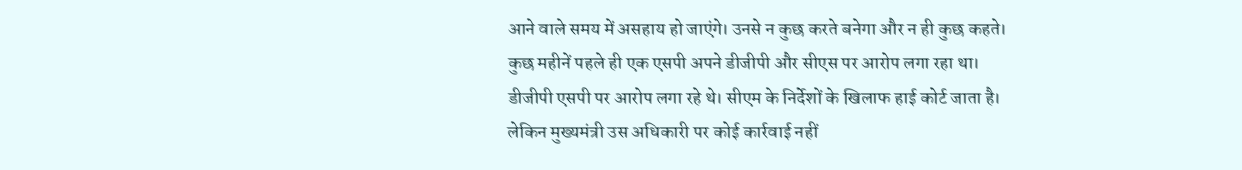आने वाले समय में असहाय हो जाएंगे। उनसे न कुछ करते बनेगा और न ही कुछ कहते। कुछ महीनें पहले ही एक एसपी अपने डीजीपी और सीएस पर आरोप लगा रहा था। डीजीपी एसपी पर आरोप लगा रहे थे। सीएम के निर्देशों के खिलाफ हाई कोर्ट जाता है। लेकिन मुख्यमंत्री उस अधिकारी पर कोई कार्रवाई नहीं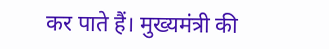कर पाते हैं। मुख्यमंत्री की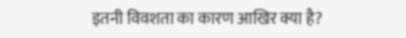इतनी विवशता का कारण आखिर क्या है?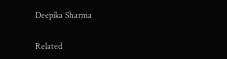Deepika Sharma

Related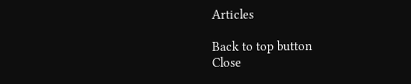Articles

Back to top button
Close